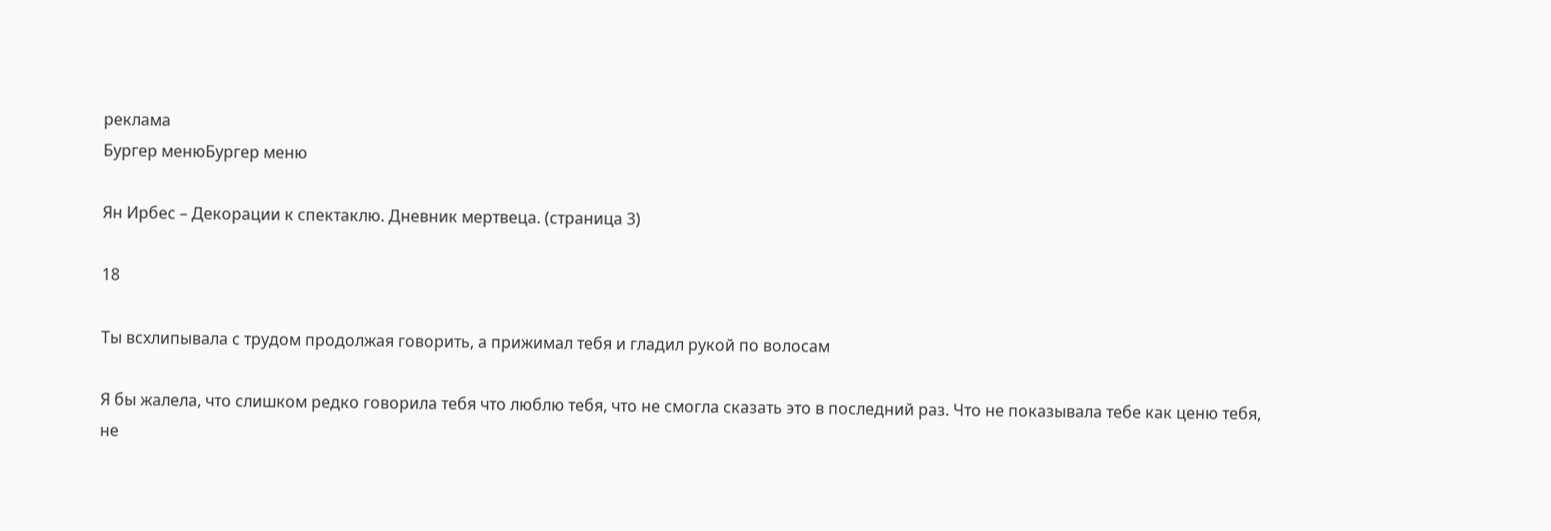реклама
Бургер менюБургер меню

Ян Ирбес – Декорации к спектаклю. Дневник мертвеца. (страница 3)

18

Ты всхлипывала с трудом продолжая говорить, а прижимал тебя и гладил рукой по волосам

Я бы жалела, что слишком редко говорила тебя что люблю тебя, что не смогла сказать это в последний раз. Что не показывала тебе как ценю тебя, не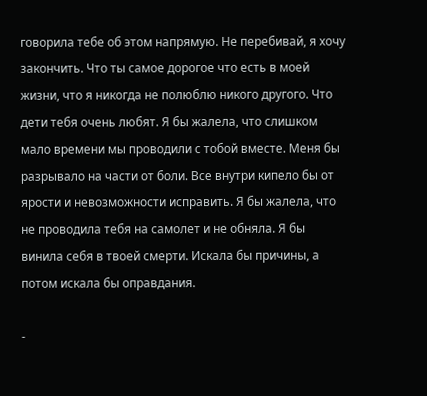говорила тебе об этом напрямую. Не перебивай, я хочу закончить. Что ты самое дорогое что есть в моей жизни, что я никогда не полюблю никого другого. Что дети тебя очень любят. Я бы жалела, что слишком мало времени мы проводили с тобой вместе. Меня бы разрывало на части от боли. Все внутри кипело бы от ярости и невозможности исправить. Я бы жалела, что не проводила тебя на самолет и не обняла. Я бы винила себя в твоей смерти. Искала бы причины, а потом искала бы оправдания.

-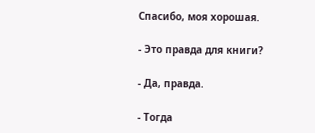Спасибо, моя хорошая.

- Это правда для книги?

- Да, правда.

- Тогда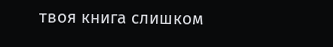твоя книга слишком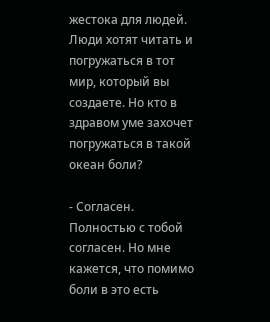жестока для людей. Люди хотят читать и погружаться в тот мир, который вы создаете. Но кто в здравом уме захочет погружаться в такой океан боли?

- Согласен. Полностью с тобой согласен. Но мне кажется, что помимо боли в это есть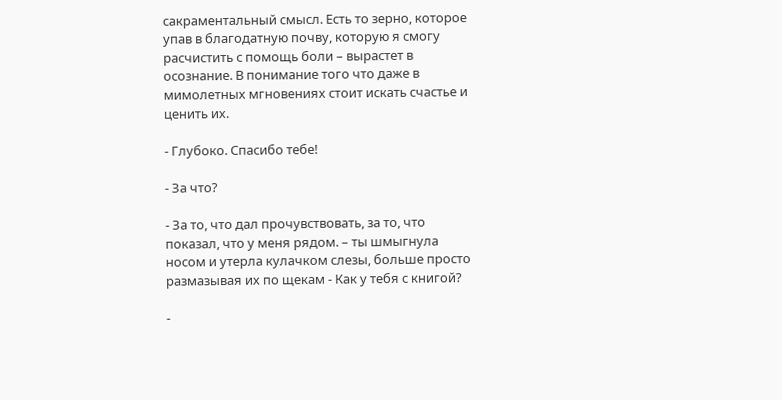сакраментальный смысл. Есть то зерно, которое упав в благодатную почву, которую я смогу расчистить с помощь боли – вырастет в осознание. В понимание того что даже в мимолетных мгновениях стоит искать счастье и ценить их.

- Глубоко. Спасибо тебе!

- За что?

- За то, что дал прочувствовать, за то, что показал, что у меня рядом. – ты шмыгнула носом и утерла кулачком слезы, больше просто размазывая их по щекам - Как у тебя с книгой?

-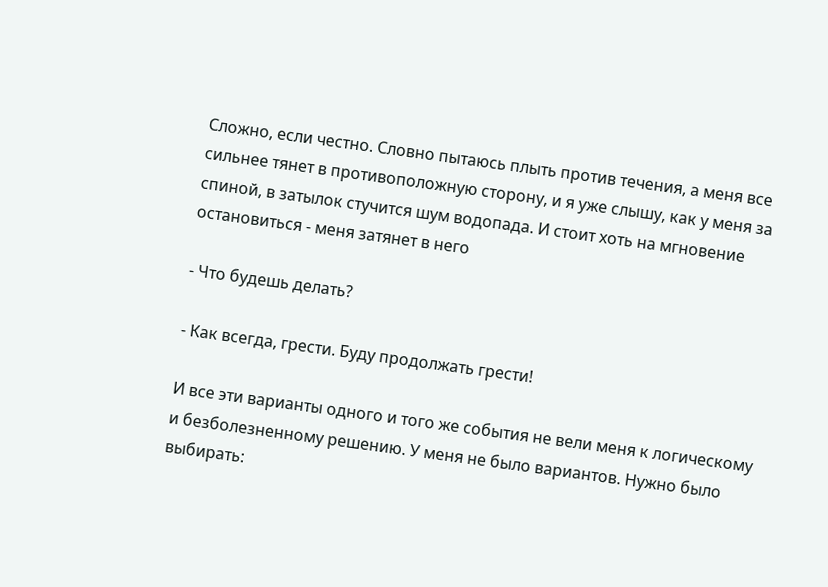Сложно, если честно. Словно пытаюсь плыть против течения, а меня все сильнее тянет в противоположную сторону, и я уже слышу, как у меня за спиной, в затылок стучится шум водопада. И стоит хоть на мгновение остановиться - меня затянет в него

- Что будешь делать?

- Как всегда, грести. Буду продолжать грести!

И все эти варианты одного и того же события не вели меня к логическому и безболезненному решению. У меня не было вариантов. Нужно было выбирать: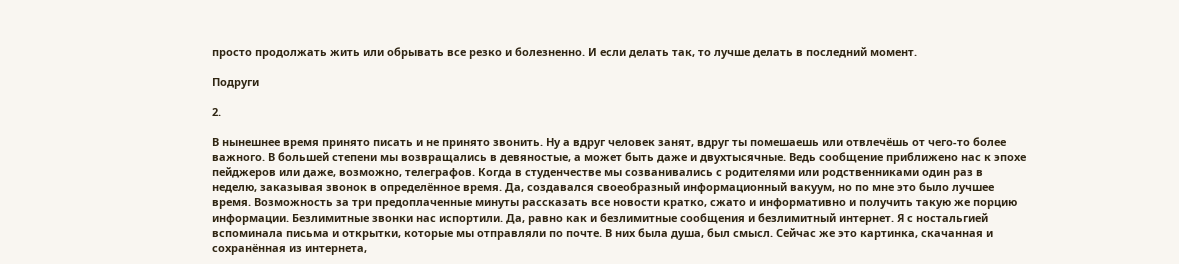просто продолжать жить или обрывать все резко и болезненно. И если делать так, то лучше делать в последний момент.

Подруги

2.

В нынешнее время принято писать и не принято звонить. Ну а вдруг человек занят, вдруг ты помешаешь или отвлечёшь от чего-то более важного. В большей степени мы возвращались в девяностые, а может быть даже и двухтысячные. Ведь сообщение приближено нас к эпохе пейджеров или даже, возможно, телеграфов. Когда в студенчестве мы созванивались с родителями или родственниками один раз в неделю, заказывая звонок в определённое время. Да, создавался своеобразный информационный вакуум, но по мне это было лучшее время. Возможность за три предоплаченные минуты рассказать все новости кратко, сжато и информативно и получить такую же порцию информации. Безлимитные звонки нас испортили. Да, равно как и безлимитные сообщения и безлимитный интернет. Я с ностальгией вспоминала письма и открытки, которые мы отправляли по почте. В них была душа, был смысл. Сейчас же это картинка, скачанная и сохранённая из интернета,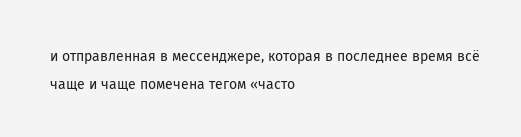и отправленная в мессенджере, которая в последнее время всё чаще и чаще помечена тегом «часто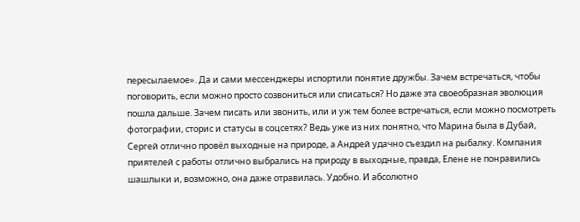пересылаемое». Да и сами мессенджеры испортили понятие дружбы. Зачем встречаться, чтобы поговорить, если можно просто созвониться или списаться? Но даже эта своеобразная эволюция пошла дальше. Зачем писать или звонить, или и уж тем более встречаться, если можно посмотреть фотографии, сторис и статусы в соцсетях? Ведь уже из них понятно, что Марина была в Дубай, Сергей отлично провёл выходные на природе, а Андрей удачно съездил на рыбалку. Компания приятелей с работы отлично выбрались на природу в выходные, правда, Елене не понравились шашлыки и, возможно, она даже отравилась. Удобно. И абсолютно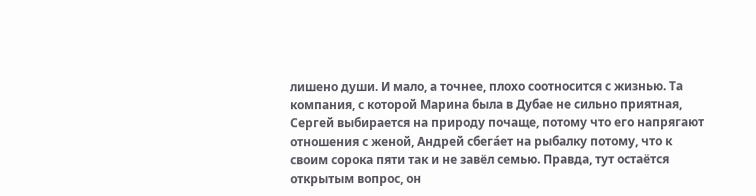лишено души. И мало, а точнее, плохо соотносится с жизнью. Та компания, с которой Марина была в Дубае не сильно приятная, Сергей выбирается на природу почаще, потому что его напрягают отношения с женой, Андрей сбега́ет на рыбалку потому, что к своим сорока пяти так и не завёл семью. Правда, тут остаётся открытым вопрос, он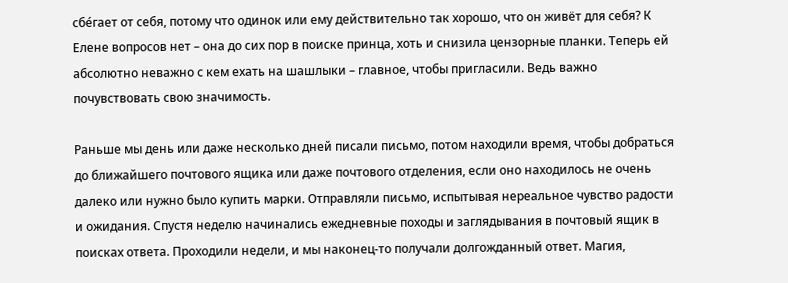сбе́гает от себя, потому что одинок или ему действительно так хорошо, что он живёт для себя? К Елене вопросов нет – она до сих пор в поиске принца, хоть и снизила цензорные планки. Теперь ей абсолютно неважно с кем ехать на шашлыки – главное, чтобы пригласили. Ведь важно почувствовать свою значимость.

Раньше мы день или даже несколько дней писали письмо, потом находили время, чтобы добраться до ближайшего почтового ящика или даже почтового отделения, если оно находилось не очень далеко или нужно было купить марки. Отправляли письмо, испытывая нереальное чувство радости и ожидания. Спустя неделю начинались ежедневные походы и заглядывания в почтовый ящик в поисках ответа. Проходили недели, и мы наконец-то получали долгожданный ответ. Магия,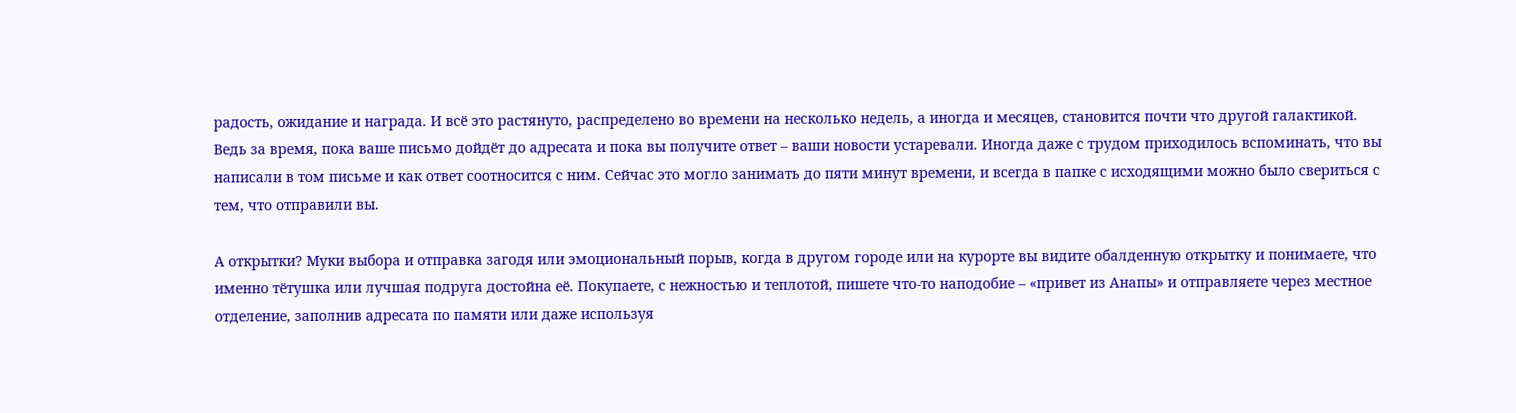радость, ожидание и награда. И всё это растянуто, распределено во времени на несколько недель, а иногда и месяцев, становится почти что другой галактикой. Ведь за время, пока ваше письмо дойдёт до адресата и пока вы получите ответ – ваши новости устаревали. Иногда даже с трудом приходилось вспоминать, что вы написали в том письме и как ответ соотносится с ним. Сейчас это могло занимать до пяти минут времени, и всегда в папке с исходящими можно было свериться с тем, что отправили вы.

А открытки? Муки выбора и отправка загодя или эмоциональный порыв, когда в другом городе или на курорте вы видите обалденную открытку и понимаете, что именно тётушка или лучшая подруга достойна её. Покупаете, с нежностью и теплотой, пишете что-то наподобие – «привет из Анапы» и отправляете через местное отделение, заполнив адресата по памяти или даже используя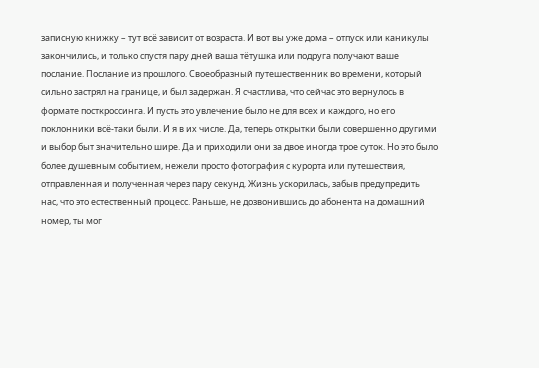записную книжку – тут всё зависит от возраста. И вот вы уже дома – отпуск или каникулы закончились, и только спустя пару дней ваша тётушка или подруга получают ваше послание. Послание из прошлого. Своеобразный путешественник во времени, который сильно застрял на границе, и был задержан. Я счастлива, что сейчас это вернулось в формате посткроссинга. И пусть это увлечение было не для всех и каждого, но его поклонники всё-таки были. И я в их числе. Да, теперь открытки были совершенно другими и выбор быт значительно шире. Да и приходили они за двое иногда трое суток. Но это было более душевным событием, нежели просто фотография с курорта или путешествия, отправленная и полученная через пару секунд. Жизнь ускорилась, забыв предупредить нас, что это естественный процесс. Раньше, не дозвонившись до абонента на домашний номер, ты мог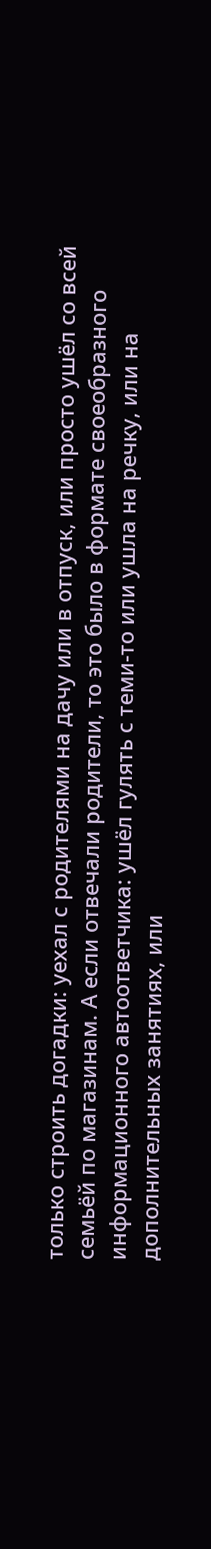только строить догадки: уехал с родителями на дачу или в отпуск, или просто ушёл со всей семьёй по магазинам. А если отвечали родители, то это было в формате своеобразного информационного автоответчика: ушёл гулять с теми-то или ушла на речку, или на дополнительных занятиях, или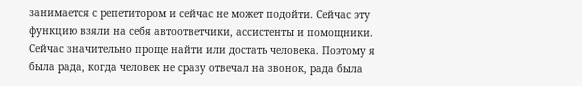занимается с репетитором и сейчас не может подойти. Сейчас эту функцию взяли на себя автоответчики, ассистенты и помощники. Сейчас значительно проще найти или достать человека. Поэтому я была рада, когда человек не сразу отвечал на звонок, рада была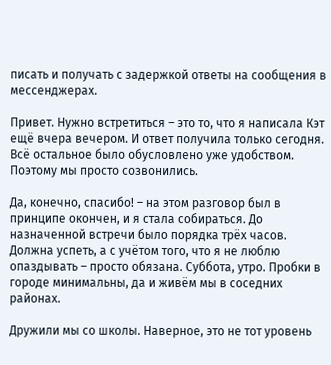писать и получать с задержкой ответы на сообщения в мессенджерах.

Привет. Нужно встретиться – это то, что я написала Кэт ещё вчера вечером. И ответ получила только сегодня. Всё остальное было обусловлено уже удобством. Поэтому мы просто созвонились.

Да, конечно, спасибо! – на этом разговор был в принципе окончен, и я стала собираться. До назначенной встречи было порядка трёх часов. Должна успеть, а с учётом того, что я не люблю опаздывать – просто обязана. Суббота, утро. Пробки в городе минимальны, да и живём мы в соседних районах.

Дружили мы со школы. Наверное, это не тот уровень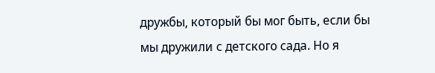дружбы, который бы мог быть, если бы мы дружили с детского сада. Но я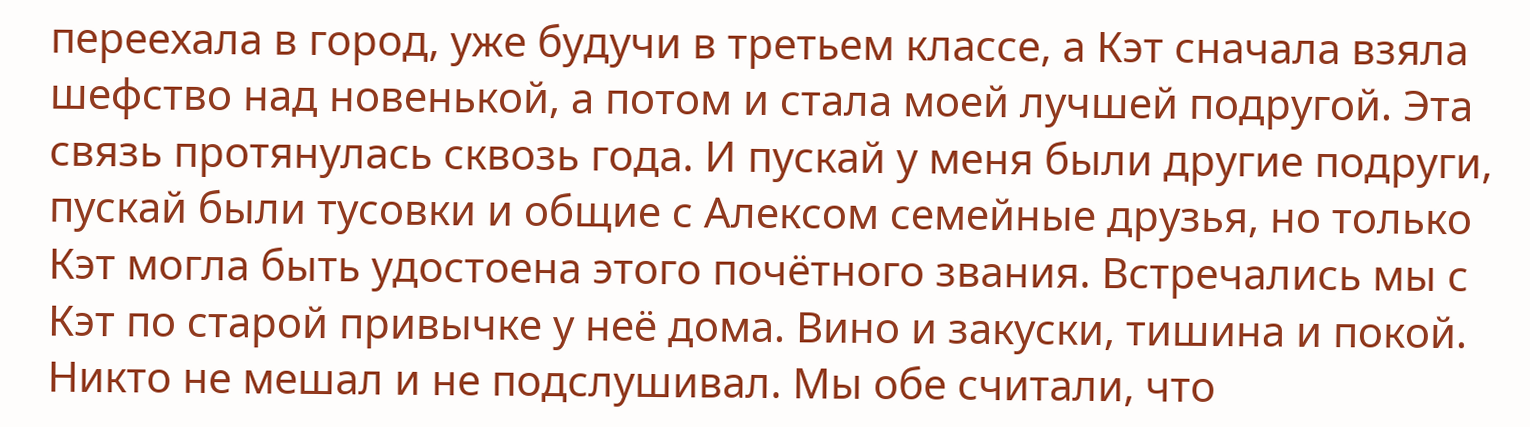переехала в город, уже будучи в третьем классе, а Кэт сначала взяла шефство над новенькой, а потом и стала моей лучшей подругой. Эта связь протянулась сквозь года. И пускай у меня были другие подруги, пускай были тусовки и общие с Алексом семейные друзья, но только Кэт могла быть удостоена этого почётного звания. Встречались мы с Кэт по старой привычке у неё дома. Вино и закуски, тишина и покой. Никто не мешал и не подслушивал. Мы обе считали, что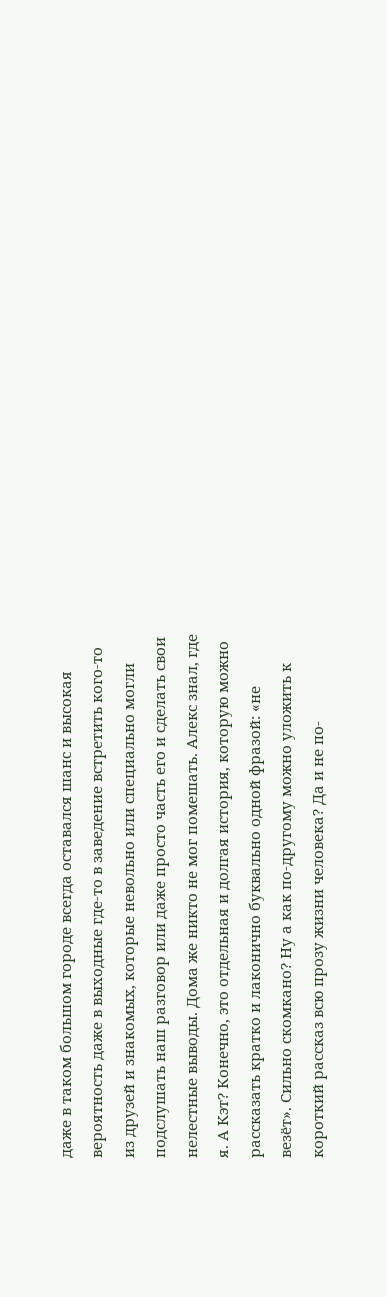даже в таком большом городе всегда оставался шанс и высокая вероятность даже в выходные где-то в заведение встретить кого-то из друзей и знакомых, которые невольно или специально могли подслушать наш разговор или даже просто часть его и сделать свои нелестные выводы. Дома же никто не мог помешать. Алекс знал, где я. А Кэт? Конечно, это отдельная и долгая история, которую можно рассказать кратко и лаконично буквально одной фразой: «не везёт». Сильно скомкано? Ну а как по-другому можно уложить к короткий рассказ всю прозу жизни человека? Да и не по-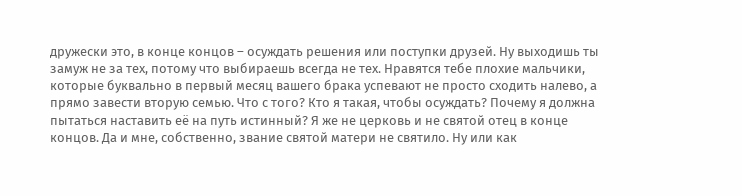дружески это, в конце концов – осуждать решения или поступки друзей. Ну выходишь ты замуж не за тех, потому что выбираешь всегда не тех. Нравятся тебе плохие мальчики, которые буквально в первый месяц вашего брака успевают не просто сходить налево, а прямо завести вторую семью. Что с того? Кто я такая, чтобы осуждать? Почему я должна пытаться наставить её на путь истинный? Я же не церковь и не святой отец в конце концов. Да и мне, собственно, звание святой матери не святило. Ну или как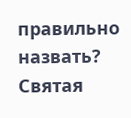правильно назвать? Святая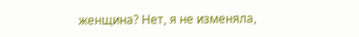женщина? Нет, я не изменяла,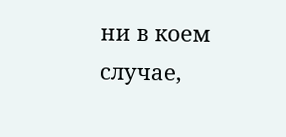ни в коем случае,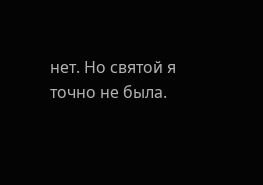нет. Но святой я точно не была.